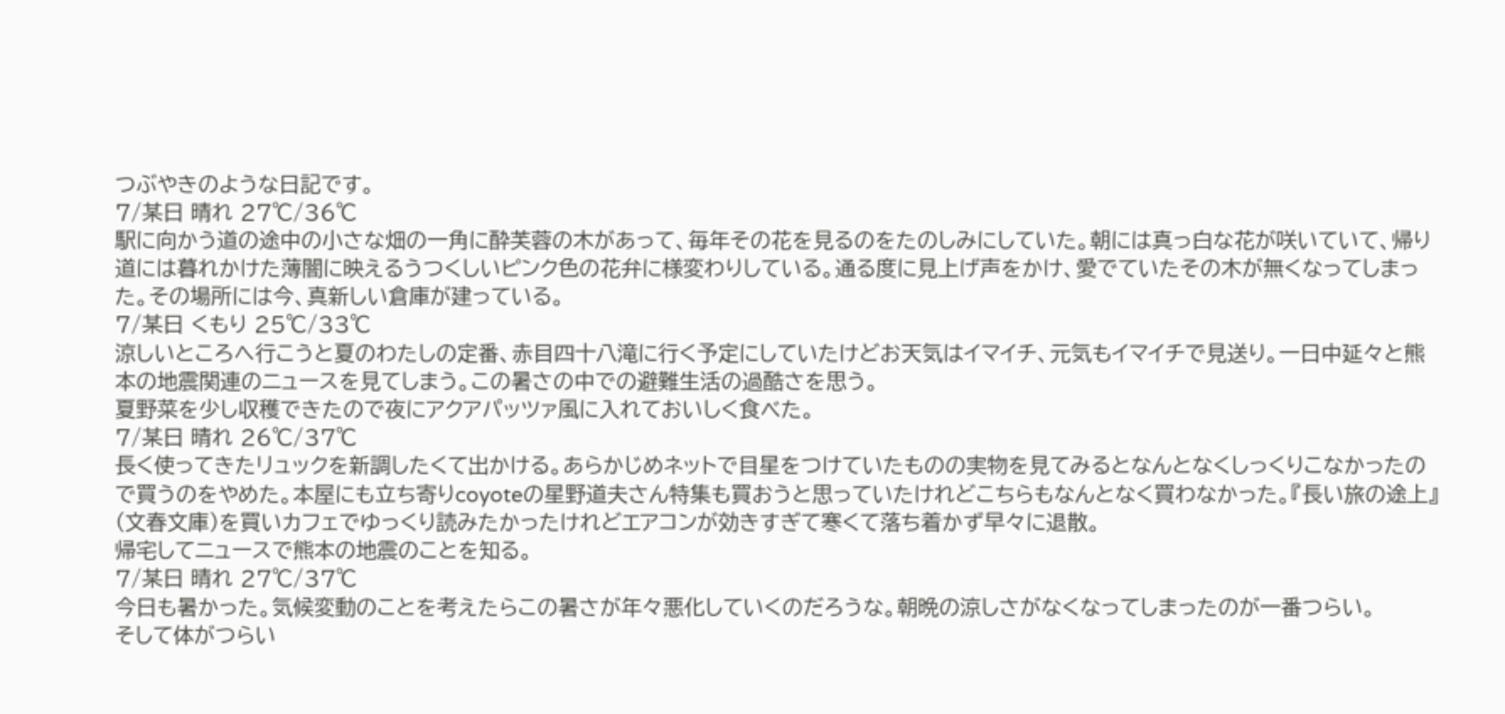つぶやきのような日記です。
7/某日 晴れ 27℃/36℃
駅に向かう道の途中の小さな畑の一角に酔芙蓉の木があって、毎年その花を見るのをたのしみにしていた。朝には真っ白な花が咲いていて、帰り道には暮れかけた薄闇に映えるうつくしいピンク色の花弁に様変わりしている。通る度に見上げ声をかけ、愛でていたその木が無くなってしまった。その場所には今、真新しい倉庫が建っている。
7/某日 くもり 25℃/33℃
涼しいところへ行こうと夏のわたしの定番、赤目四十八滝に行く予定にしていたけどお天気はイマイチ、元気もイマイチで見送り。一日中延々と熊本の地震関連のニュースを見てしまう。この暑さの中での避難生活の過酷さを思う。
夏野菜を少し収穫できたので夜にアクアパッツァ風に入れておいしく食べた。
7/某日 晴れ 26℃/37℃
長く使ってきたリュックを新調したくて出かける。あらかじめネットで目星をつけていたものの実物を見てみるとなんとなくしっくりこなかったので買うのをやめた。本屋にも立ち寄りcoyoteの星野道夫さん特集も買おうと思っていたけれどこちらもなんとなく買わなかった。『長い旅の途上』(文春文庫)を買いカフェでゆっくり読みたかったけれどエアコンが効きすぎて寒くて落ち着かず早々に退散。
帰宅してニュースで熊本の地震のことを知る。
7/某日 晴れ 27℃/37℃
今日も暑かった。気候変動のことを考えたらこの暑さが年々悪化していくのだろうな。朝晩の涼しさがなくなってしまったのが一番つらい。
そして体がつらい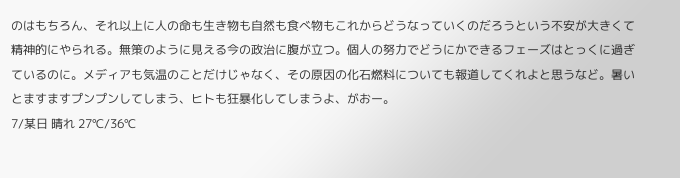のはもちろん、それ以上に人の命も生き物も自然も食べ物もこれからどうなっていくのだろうという不安が大きくて精神的にやられる。無策のように見える今の政治に腹が立つ。個人の努力でどうにかできるフェーズはとっくに過ぎているのに。メディアも気温のことだけじゃなく、その原因の化石燃料についても報道してくれよと思うなど。暑いとますますプンプンしてしまう、ヒトも狂暴化してしまうよ、がおー。
7/某日 晴れ 27℃/36℃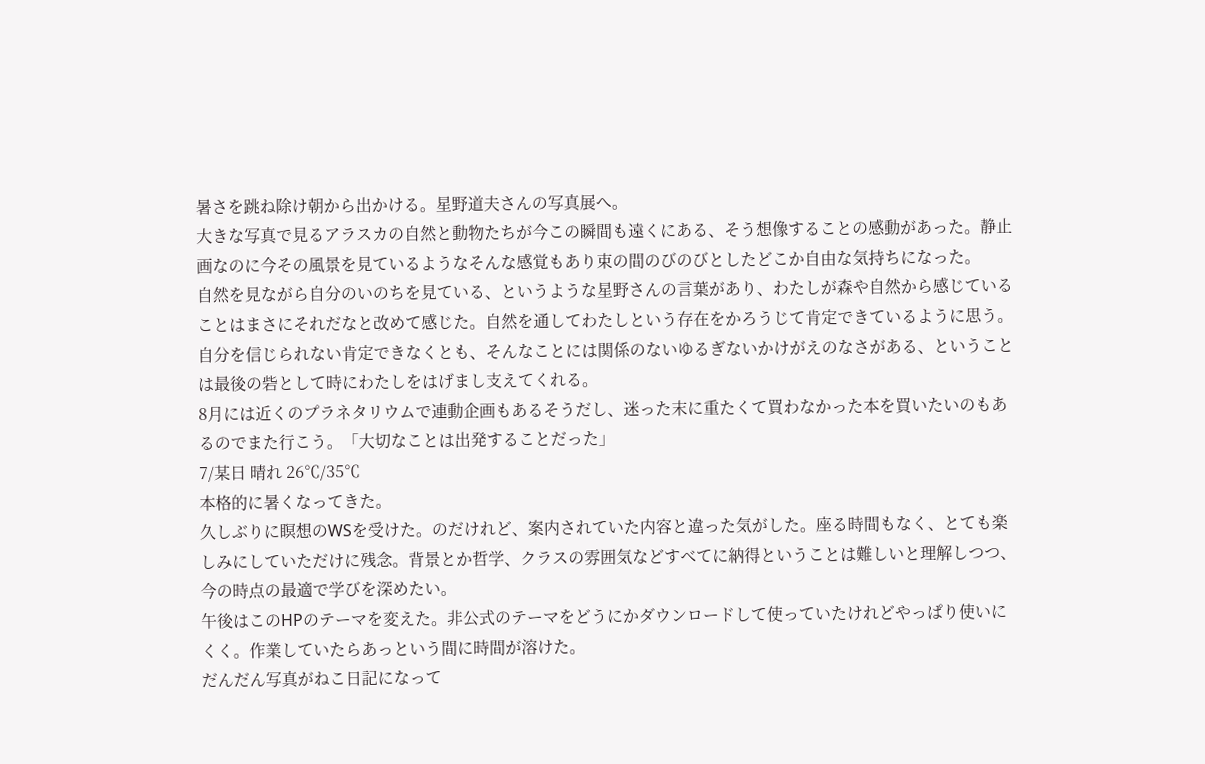暑さを跳ね除け朝から出かける。星野道夫さんの写真展へ。
大きな写真で見るアラスカの自然と動物たちが今この瞬間も遠くにある、そう想像することの感動があった。静止画なのに今その風景を見ているようなそんな感覚もあり束の間のびのびとしたどこか自由な気持ちになった。
自然を見ながら自分のいのちを見ている、というような星野さんの言葉があり、わたしが森や自然から感じていることはまさにそれだなと改めて感じた。自然を通してわたしという存在をかろうじて肯定できているように思う。自分を信じられない肯定できなくとも、そんなことには関係のないゆるぎないかけがえのなさがある、ということは最後の砦として時にわたしをはげまし支えてくれる。
8月には近くのプラネタリウムで連動企画もあるそうだし、迷った末に重たくて買わなかった本を買いたいのもあるのでまた行こう。「大切なことは出発することだった」
7/某日 晴れ 26℃/35℃
本格的に暑くなってきた。
久しぶりに瞑想のWSを受けた。のだけれど、案内されていた内容と違った気がした。座る時間もなく、とても楽しみにしていただけに残念。背景とか哲学、クラスの雰囲気などすべてに納得ということは難しいと理解しつつ、今の時点の最適で学びを深めたい。
午後はこのHPのテーマを変えた。非公式のテーマをどうにかダウンロードして使っていたけれどやっぱり使いにくく。作業していたらあっという間に時間が溶けた。
だんだん写真がねこ日記になって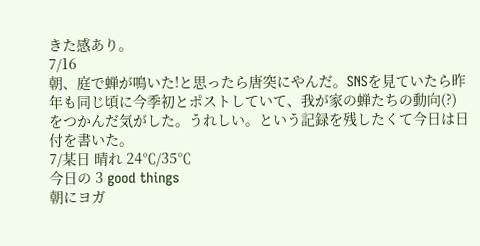きた感あり。
7/16
朝、庭で蝉が鳴いた!と思ったら唐突にやんだ。SNSを見ていたら昨年も同じ頃に今季初とポストしていて、我が家の蝉たちの動向(?)をつかんだ気がした。うれしい。という記録を残したくて今日は日付を書いた。
7/某日 晴れ 24℃/35℃
今日の 3 good things
朝にヨガ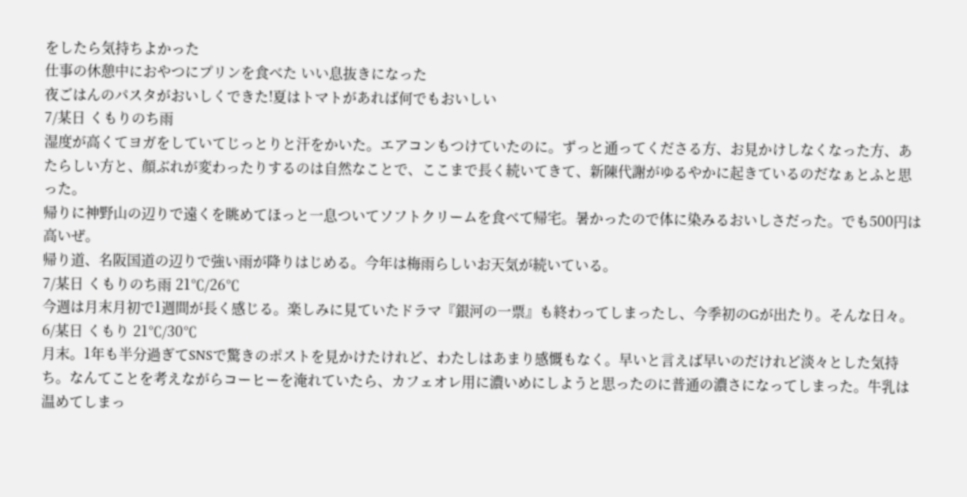をしたら気持ちよかった
仕事の休憩中におやつにプリンを食べた いい息抜きになった
夜ごはんのパスタがおいしくできた!夏はトマトがあれば何でもおいしい
7/某日 くもりのち雨
湿度が高くてヨガをしていてじっとりと汗をかいた。エアコンもつけていたのに。ずっと通ってくださる方、お見かけしなくなった方、あたらしい方と、顔ぶれが変わったりするのは自然なことで、ここまで長く続いてきて、新陳代謝がゆるやかに起きているのだなぁとふと思った。
帰りに神野山の辺りで遠くを眺めてほっと一息ついてソフトクリームを食べて帰宅。暑かったので体に染みるおいしさだった。でも500円は高いぜ。
帰り道、名阪国道の辺りで強い雨が降りはじめる。今年は梅雨らしいお天気が続いている。
7/某日 くもりのち雨 21℃/26℃
今週は月末月初で1週間が長く感じる。楽しみに見ていたドラマ『銀河の一票』も終わってしまったし、今季初のGが出たり。そんな日々。
6/某日 くもり 21℃/30℃
月末。1年も半分過ぎてSNSで驚きのポストを見かけたけれど、わたしはあまり感慨もなく。早いと言えば早いのだけれど淡々とした気持ち。なんてことを考えながらコーヒーを淹れていたら、カフェオレ用に濃いめにしようと思ったのに普通の濃さになってしまった。牛乳は温めてしまっ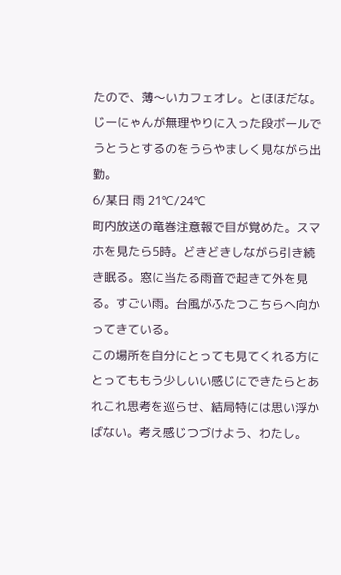たので、薄〜いカフェオレ。とほほだな。
じーにゃんが無理やりに入った段ボールでうとうとするのをうらやましく見ながら出勤。
6/某日 雨 21℃/24℃
町内放送の竜巻注意報で目が覚めた。スマホを見たら5時。どきどきしながら引き続き眠る。窓に当たる雨音で起きて外を見る。すごい雨。台風がふたつこちらへ向かってきている。
この場所を自分にとっても見てくれる方にとってももう少しいい感じにできたらとあれこれ思考を巡らせ、結局特には思い浮かばない。考え感じつづけよう、わたし。